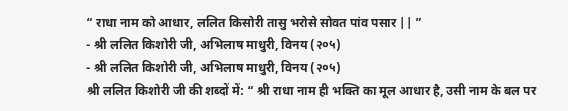“ राधा नाम को आधार, ललित किसोरी तासु भरोसे सोवत पांव पसार || ”
- श्री ललित किशोरी जी, अभिलाष माधुरी, विनय (२०५)
- श्री ललित किशोरी जी, अभिलाष माधुरी, विनय (२०५)
श्री ललित किशोरी जी की शब्दों में: “ श्री राधा नाम ही भक्ति का मूल आधार है, उसी नाम के बल पर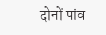दोनों पांव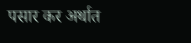पसार कर अर्थात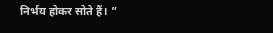निर्भय होकर सोते हैं। ”